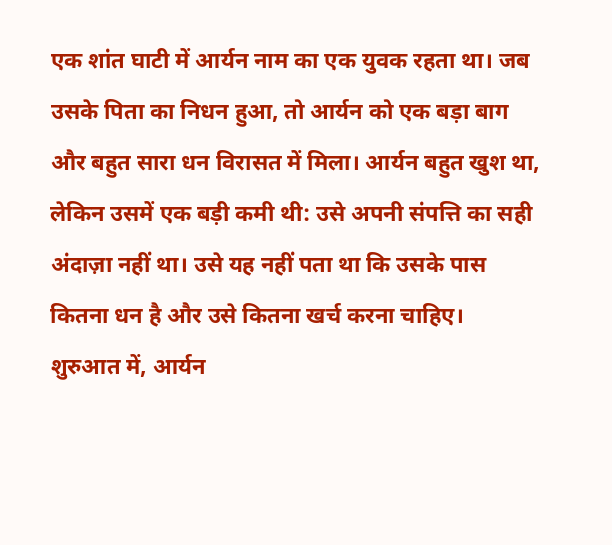एक शांत घाटी में आर्यन नाम का एक युवक रहता था। जब उसके पिता का निधन हुआ, तो आर्यन को एक बड़ा बाग और बहुत सारा धन विरासत में मिला। आर्यन बहुत खुश था, लेकिन उसमें एक बड़ी कमी थी: उसे अपनी संपत्ति का सही अंदाज़ा नहीं था। उसे यह नहीं पता था कि उसके पास कितना धन है और उसे कितना खर्च करना चाहिए।
शुरुआत में, आर्यन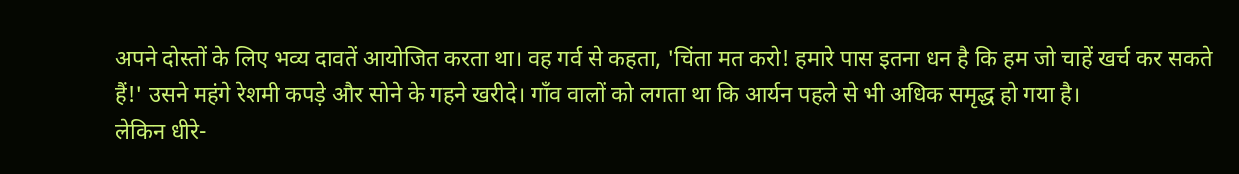अपने दोस्तों के लिए भव्य दावतें आयोजित करता था। वह गर्व से कहता, 'चिंता मत करो! हमारे पास इतना धन है कि हम जो चाहें खर्च कर सकते हैं!' उसने महंगे रेशमी कपड़े और सोने के गहने खरीदे। गाँव वालों को लगता था कि आर्यन पहले से भी अधिक समृद्ध हो गया है।
लेकिन धीरे-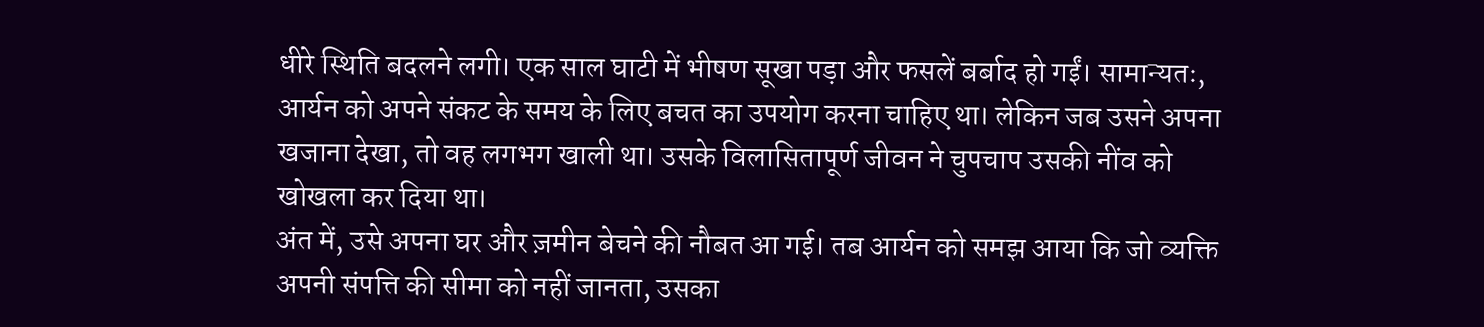धीरे स्थिति बदलने लगी। एक साल घाटी में भीषण सूखा पड़ा और फसलें बर्बाद हो गईं। सामान्यतः, आर्यन को अपने संकट के समय के लिए बचत का उपयोग करना चाहिए था। लेकिन जब उसने अपना खजाना देखा, तो वह लगभग खाली था। उसके विलासितापूर्ण जीवन ने चुपचाप उसकी नींव को खोखला कर दिया था।
अंत में, उसे अपना घर और ज़मीन बेचने की नौबत आ गई। तब आर्यन को समझ आया कि जो व्यक्ति अपनी संपत्ति की सीमा को नहीं जानता, उसका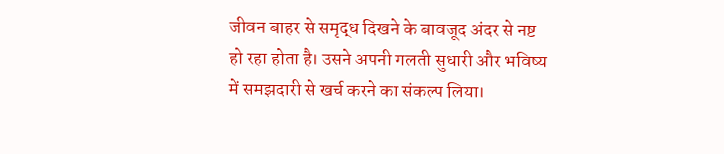जीवन बाहर से समृद्ध दिखने के बावजूद अंदर से नष्ट हो रहा होता है। उसने अपनी गलती सुधारी और भविष्य में समझदारी से खर्च करने का संकल्प लिया।